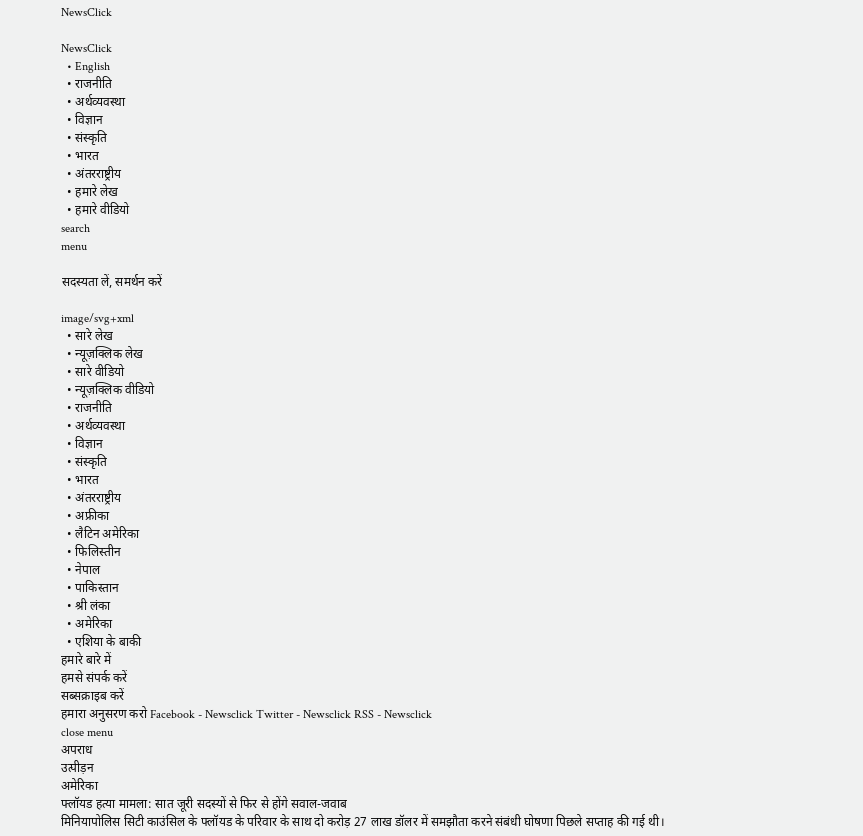NewsClick

NewsClick
  • English
  • राजनीति
  • अर्थव्यवस्था
  • विज्ञान
  • संस्कृति
  • भारत
  • अंतरराष्ट्रीय
  • हमारे लेख
  • हमारे वीडियो
search
menu

सदस्यता लें, समर्थन करें

image/svg+xml
  • सारे लेख
  • न्यूज़क्लिक लेख
  • सारे वीडियो
  • न्यूज़क्लिक वीडियो
  • राजनीति
  • अर्थव्यवस्था
  • विज्ञान
  • संस्कृति
  • भारत
  • अंतरराष्ट्रीय
  • अफ्रीका
  • लैटिन अमेरिका
  • फिलिस्तीन
  • नेपाल
  • पाकिस्तान
  • श्री लंका
  • अमेरिका
  • एशिया के बाकी
हमारे बारे में
हमसे संपर्क करें
सब्सक्राइब करें
हमारा अनुसरण करो Facebook - Newsclick Twitter - Newsclick RSS - Newsclick
close menu
अपराध
उत्पीड़न
अमेरिका
फ्लॉयड हत्या मामला: सात जूरी सदस्यों से फिर से होंगे सवाल-जवाब
मिनियापोलिस सिटी काउंसिल के फ्लॉयड के परिवार के साथ दो करोड़ 27 लाख डॉलर में समझौता करने संबंधी घोषणा पिछले सप्ताह की गई थी।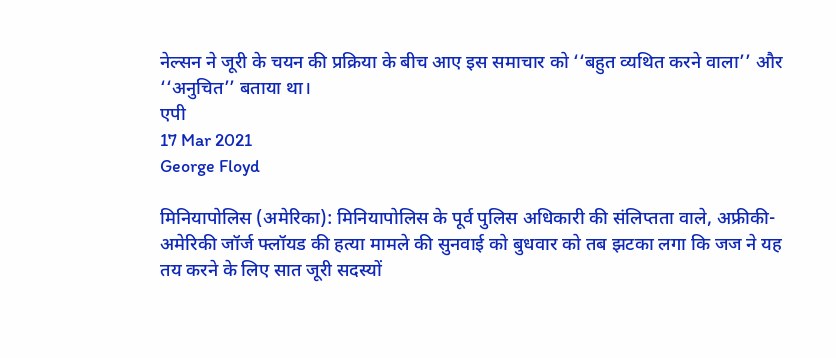नेल्सन ने जूरी के चयन की प्रक्रिया के बीच आए इस समाचार को ‘‘बहुत व्यथित करने वाला’’ और ‘‘अनुचित’’ बताया था।
एपी
17 Mar 2021
George Floyd

मिनियापोलिस (अमेरिका): मिनियापोलिस के पूर्व पुलिस अधिकारी की संलिप्तता वाले, अफ्रीकी-अमेरिकी जॉर्ज फ्लॉयड की हत्या मामले की सुनवाई को बुधवार को तब झटका लगा कि जज ने यह तय करने के लिए सात जूरी सदस्यों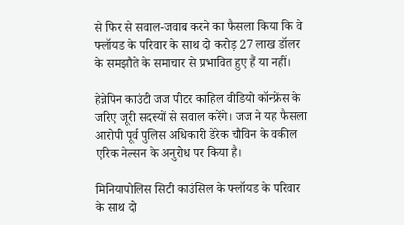से फिर से सवाल-जवाब करने का फैसला किया कि वे फ्लॉयड के परिवार के साथ दो करोड़ 27 लाख डॉलर के समझौते के समाचार से प्रभावित हुए हैं या नहीं।

हेन्नेपिन काउंटी जज पीटर काहिल वीडियो कॉन्फ्रेंस के जरिए जूरी सदस्यों से सवाल करेंगे। जज ने यह फैसला आरोपी पूर्व पुलिस अधिकारी डेरेक चौविन के वकील एरिक नेल्सन के अनुरोध पर किया है।

मिनियापोलिस सिटी काउंसिल के फ्लॉयड के परिवार के साथ दो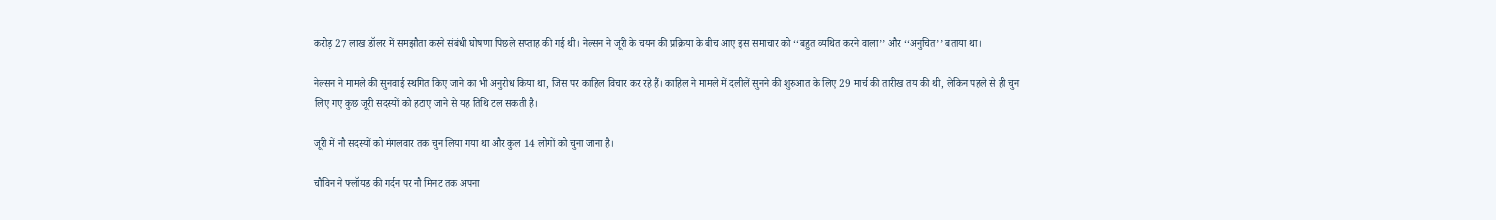करोड़ 27 लाख डॉलर में समझौता करने संबंधी घोषणा पिछले सप्ताह की गई थी। नेल्सन ने जूरी के चयन की प्रक्रिया के बीच आए इस समाचार को ‘‘बहुत व्यथित करने वाला’’ और ‘‘अनुचित’’ बताया था।

नेल्सन ने मामले की सुनवाई स्थगित किए जाने का भी अनुरोध किया था, जिस पर काहिल विचार कर रहे हैं। काहिल ने मामले में दलीलें सुनने की शुरुआत के लिए 29 मार्च की तारीख तय की थी, लेकिन पहले से ही चुन लिए गए कुछ जूरी सदस्यों को हटाए जाने से यह तिथि टल सकती है।

जूरी में नौ सदस्यों को मंगलवार तक चुन लिया गया था और कुल 14 लोगों को चुना जाना है।

चौविन ने फ्लॉयड की गर्दन पर नौ मिनट तक अपना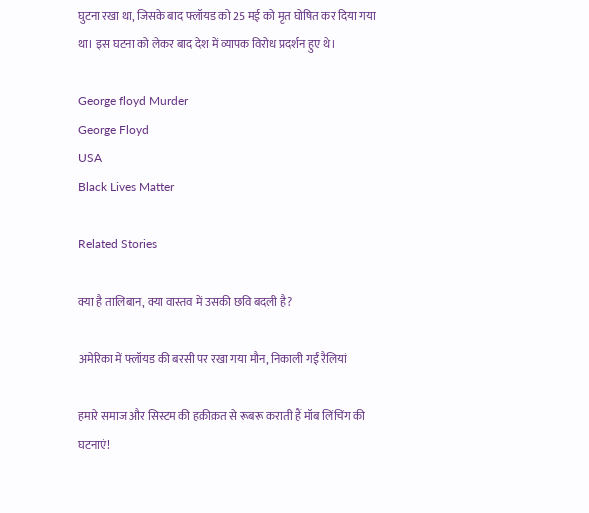घुटना रखा था, जिसके बाद फ्लॉयड को 25 मई को मृत घोषित कर दिया गया था। इस घटना को लेकर बाद देश में व्यापक विरोध प्रदर्शन हुए थे।

George floyd Murder
George Floyd
USA
Black Lives Matter

Related Stories

क्या है तालिबान, क्या वास्तव में उसकी छवि बदली है?

अमेरिका में फ्लॉयड की बरसी पर रखा गया मौन, निकाली गईं रैलियां

हमारे समाज और सिस्टम की हक़ीक़त से रूबरू कराती हैं मॉब लिंचिंग की घटनाएं!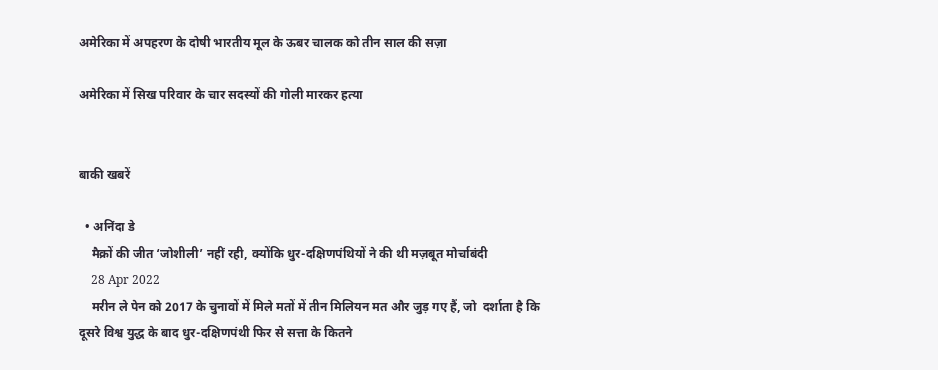अमेरिका में अपहरण के दोषी भारतीय मूल के ऊबर चालक को तीन साल की सज़ा

अमेरिका में सिख परिवार के चार सदस्यों की गोली मारकर हत्या


बाकी खबरें

  • अनिंदा डे
    मैक्रों की जीत ‘जोशीली’ नहीं रही, क्योंकि धुर-दक्षिणपंथियों ने की थी मज़बूत मोर्चाबंदी
    28 Apr 2022
    मरीन ले पेन को 2017 के चुनावों में मिले मतों में तीन मिलियन मत और जुड़ गए हैं, जो  दर्शाता है कि दूसरे विश्व युद्ध के बाद धुर-दक्षिणपंथी फिर से सत्ता के कितने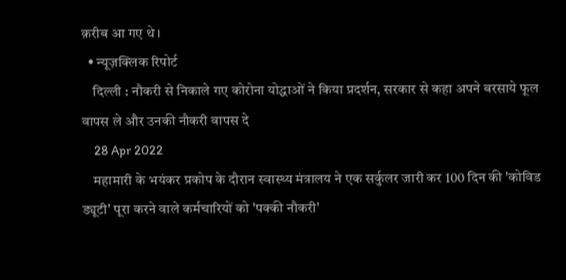क़रीब आ गए थे।
  • न्यूज़क्लिक रिपोर्ट
    दिल्ली : नौकरी से निकाले गए कोरोना योद्धाओं ने किया प्रदर्शन, सरकार से कहा अपने बरसाये फूल वापस ले और उनकी नौकरी वापस दे
    28 Apr 2022
    महामारी के भयंकर प्रकोप के दौरान स्वास्थ्य मंत्रालय ने एक सर्कुलर जारी कर 100 दिन की 'कोविड ड्यूटी' पूरा करने वाले कर्मचारियों को 'पक्की नौकरी'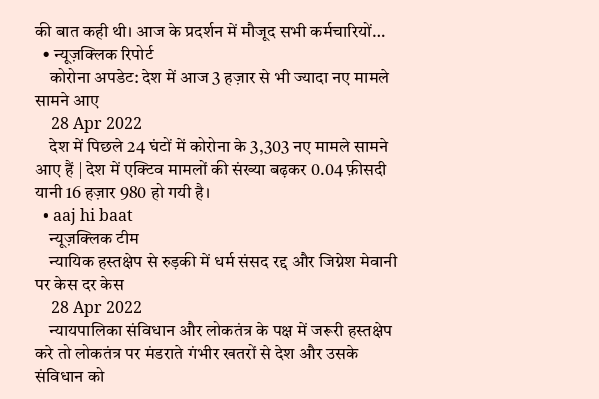की बात कही थी। आज के प्रदर्शन में मौजूद सभी कर्मचारियों…
  • न्यूज़क्लिक रिपोर्ट
    कोरोना अपडेट: देश में आज 3 हज़ार से भी ज्यादा नए मामले सामने आए
    28 Apr 2022
    देश में पिछले 24 घंटों में कोरोना के 3,303 नए मामले सामने आए हैं | देश में एक्टिव मामलों की संख्या बढ़कर 0.04 फ़ीसदी यानी 16 हज़ार 980 हो गयी है।
  • aaj hi baat
    न्यूज़क्लिक टीम
    न्यायिक हस्तक्षेप से रुड़की में धर्म संसद रद्द और जिग्नेश मेवानी पर केस दर केस
    28 Apr 2022
    न्यायपालिका संविधान और लोकतंत्र के पक्ष में जरूरी हस्तक्षेप करे तो लोकतंत्र पर मंडराते गंभीर खतरों से देश और उसके संविधान को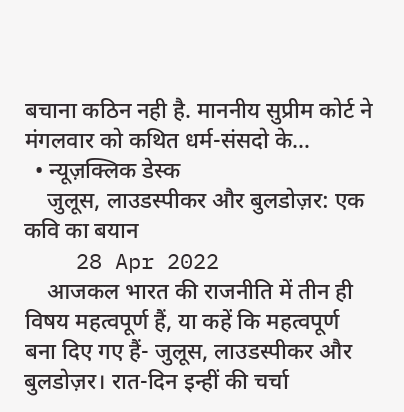बचाना कठिन नही है. माननीय सुप्रीम कोर्ट ने मंगलवार को कथित धर्म-संसदो के…
  • न्यूज़क्लिक डेस्क
    जुलूस, लाउडस्पीकर और बुलडोज़र: एक कवि का बयान
    28 Apr 2022
    आजकल भारत की राजनीति में तीन ही विषय महत्वपूर्ण हैं, या कहें कि महत्वपूर्ण बना दिए गए हैं- जुलूस, लाउडस्पीकर और बुलडोज़र। रात-दिन इन्हीं की चर्चा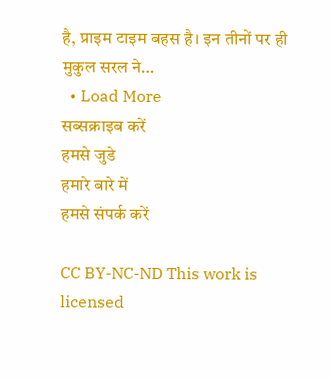है, प्राइम टाइम बहस है। इन तीनों पर ही मुकुल सरल ने…
  • Load More
सब्सक्राइब करें
हमसे जुडे
हमारे बारे में
हमसे संपर्क करें

CC BY-NC-ND This work is licensed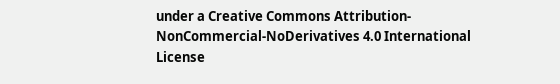under a Creative Commons Attribution-NonCommercial-NoDerivatives 4.0 International License